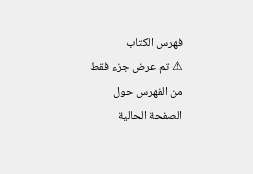فهرس الكتاب
⚠ تم عرض جزء فقط من الفهرس حول الصفحة الحالية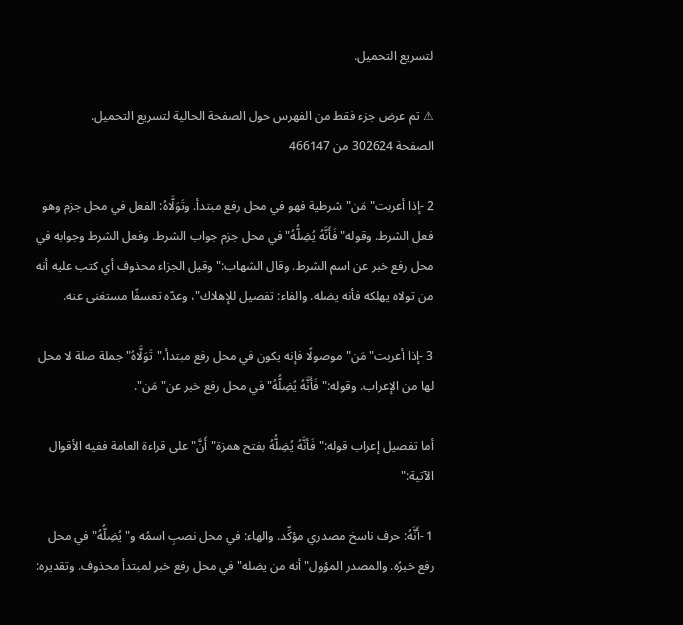لتسريع التحميل.

⚠ تم عرض جزء فقط من الفهرس حول الصفحة الحالية لتسريع التحميل.
الصفحة 302624 من 466147

2 -إذا أعربت"مَن"شرطية فهو في محل رفع مبتدأ. وتَوَلَّاهُ: الفعل في محل جزم وهو فعل الشرط. وقوله"فَأَنَّهُ يُضِلُّهُ"في محل جزم جواب الشرط. وفعل الشرط وجوابه في محل رفع خبر عن اسم الشرط. وقال الشهاب:"وقيل الجزاء محذوف أي كتب عليه أنه من تولاه يهلكه فأنه يضله. والفاء: تفصيل للإهلاك"، وعدّه تعسفًا مستغنى عنه.

3 -إذا أعربت"مَن"موصولًا فإنه يكون في محل رفع مبتدأ،"تَوَلَّاهُ"جملة صلة لا محل لها من الإعراب. وقوله:"فَأَنَّهُ يُضِلُّهُ"في محل رفع خبر عن"مَن".

أما تفصيل إعراب قوله:"فَأنَّهُ يُضِلُّهُ بفتح همزة"أَنَّ"على قراءة العامة ففيه الأقوال الآتية:"

1 -أَنَّهُ: حرف ناسخ مصدري مؤكِّد. والهاء: في محل نصبِ اسمُه و"يُضِلُّهُ"في محل رفع خبرُه. والمصدر المؤول"أنه من يضله"في محل رفع خبر لمبتدأ محذوف. وتقديره: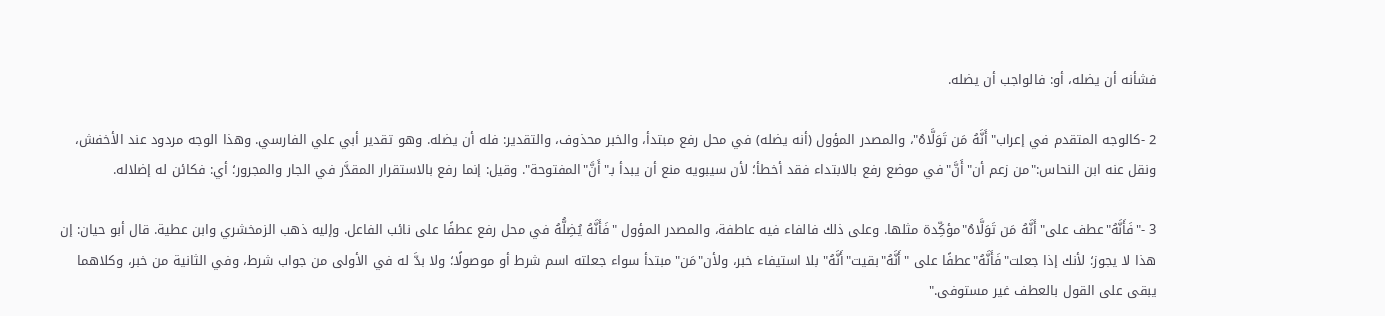فشأنه أن يضله، أو: فالواجب أن يضله.

2 -كالوجه المتقدم في إعراب"أَنَّهُ مَن تَوَلَّاهُ"، والمصدر المؤول (أنه يضله) في محل رفع مبتدأ، والخبر محذوف، والتقدير: فله أن يضله. وهو تقدير أبي علي الفارسي. وهذا الوجه مردود عند الأخفش، ونقل عنه ابن النحاس:"من زعم أن"أَنَّ"في موضع رفع بالابتداء فقد أخطأ؛ لأن سيبويه منع أن يبدأ بـ"أَنَّ"المفتوحة". وقيل: إنما رفع بالاستقرار المقدَّر في الجار والمجرور؛ أي: فكائن له إضلاله.

3 -"فَأَنَّهُ"عطف على"أَنَّهُ مَن تَوَلَّاهُ"مؤكِّدة مثلها. وعلى ذلك فالفاء فيه عاطفة، والمصدر المؤول "فَأَنَّهُ يُضِلُّهُ في محل رفع عطفًا على نائب الفاعل. وإليه ذهب الزمخشري وابن عطية. قال أبو حيان: إن هذا لا يجوز؛ لأنك إذا جعلت"فَأَنَّهُ"عطفًا على "أَنَّهُ"بقيت"أَنَّهُ" بلا استيفاء خبر، ولأن"مَن"مبتدأ سواء جعلته اسم شرط أو موصولًا؛ ولا بدَّ له في الأولى من جواب شرط، وفي الثانية من خبر، وكلاهما يبقى على القول بالعطف غير مستوفى."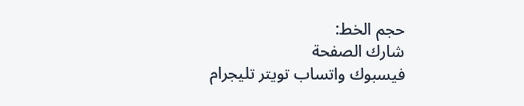حجم الخط:
شارك الصفحة
فيسبوك واتساب تويتر تليجرام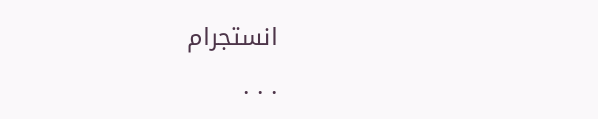انستجرام
. . .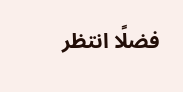فضلًا انتظر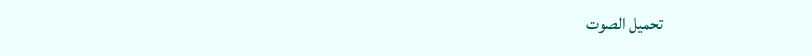تحميل الصوت